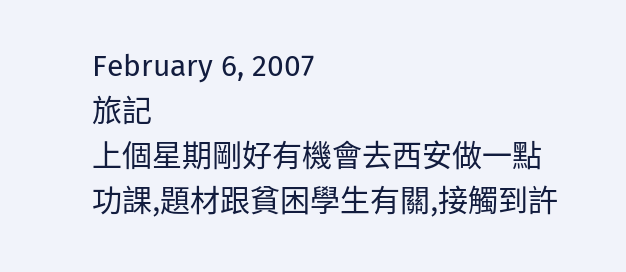February 6, 2007
旅記
上個星期剛好有機會去西安做一點功課,題材跟貧困學生有關,接觸到許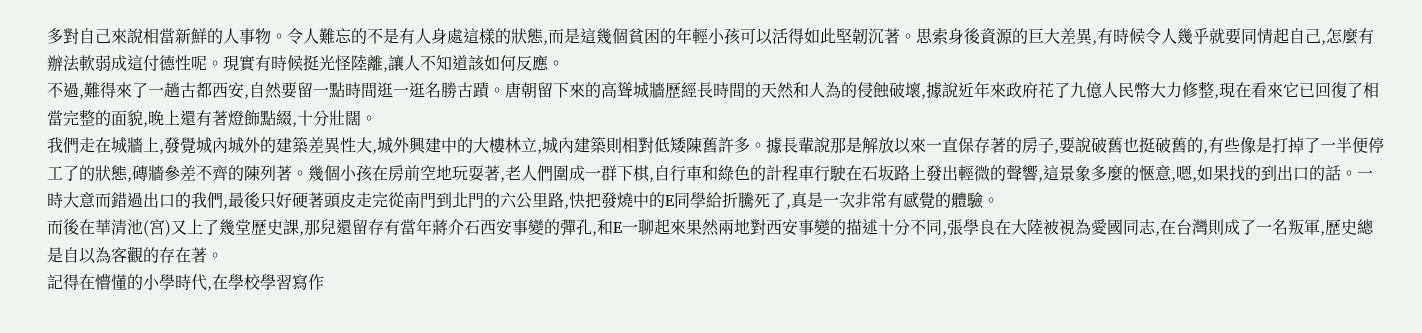多對自己來說相當新鮮的人事物。令人難忘的不是有人身處這樣的狀態,而是這幾個貧困的年輕小孩可以活得如此堅韌沉著。思索身後資源的巨大差異,有時候令人幾乎就要同情起自己,怎麼有辦法軟弱成這付德性呢。現實有時候挺光怪陸離,讓人不知道該如何反應。
不過,難得來了一趟古都西安,自然要留一點時間逛一逛名勝古蹟。唐朝留下來的高聳城牆歷經長時間的天然和人為的侵蝕破壞,據說近年來政府花了九億人民幣大力修整,現在看來它已回復了相當完整的面貌,晚上還有著燈飾點綴,十分壯闊。
我們走在城牆上,發覺城內城外的建築差異性大,城外興建中的大樓林立,城內建築則相對低矮陳舊許多。據長輩說那是解放以來一直保存著的房子,要說破舊也挺破舊的,有些像是打掉了一半便停工了的狀態,磚牆參差不齊的陳列著。幾個小孩在房前空地玩耍著,老人們圍成一群下棋,自行車和綠色的計程車行駛在石坂路上發出輕微的聲響,這景象多麼的愜意,嗯,如果找的到出口的話。一時大意而錯過出口的我們,最後只好硬著頭皮走完從南門到北門的六公里路,快把發燒中的E同學給折騰死了,真是一次非常有感覺的體驗。
而後在華清池(宮)又上了幾堂歷史課,那兒還留存有當年蔣介石西安事變的彈孔,和E一聊起來果然兩地對西安事變的描述十分不同,張學良在大陸被視為愛國同志,在台灣則成了一名叛軍,歷史總是自以為客觀的存在著。
記得在懵懂的小學時代,在學校學習寫作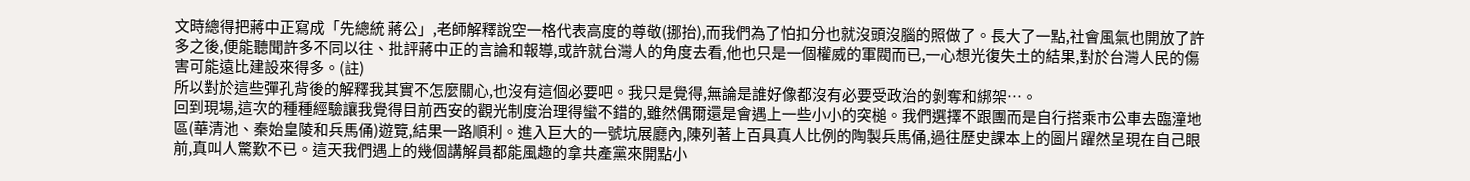文時總得把蔣中正寫成「先總統 蔣公」,老師解釋說空一格代表高度的尊敬(挪抬),而我們為了怕扣分也就沒頭沒腦的照做了。長大了一點,社會風氣也開放了許多之後,便能聽聞許多不同以往、批評蔣中正的言論和報導,或許就台灣人的角度去看,他也只是一個權威的軍閥而已,一心想光復失土的結果,對於台灣人民的傷害可能遠比建設來得多。(註)
所以對於這些彈孔背後的解釋我其實不怎麼關心,也沒有這個必要吧。我只是覺得,無論是誰好像都沒有必要受政治的剝奪和綁架…。
回到現場,這次的種種經驗讓我覺得目前西安的觀光制度治理得蠻不錯的,雖然偶爾還是會遇上一些小小的突槌。我們選擇不跟團而是自行搭乘市公車去臨潼地區(華清池、秦始皇陵和兵馬俑)遊覽,結果一路順利。進入巨大的一號坑展廳內,陳列著上百具真人比例的陶製兵馬俑,過往歷史課本上的圖片躍然呈現在自己眼前,真叫人驚歎不已。這天我們遇上的幾個講解員都能風趣的拿共產黨來開點小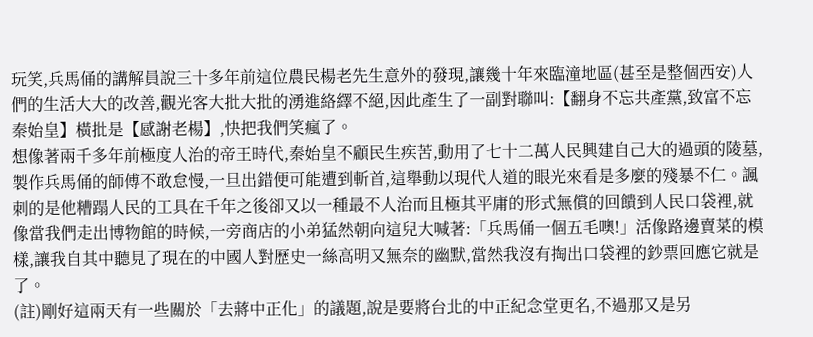玩笑,兵馬俑的講解員說三十多年前這位農民楊老先生意外的發現,讓幾十年來臨潼地區(甚至是整個西安)人們的生活大大的改善,觀光客大批大批的湧進絡繹不絕,因此產生了一副對聯叫:【翻身不忘共產黨,致富不忘秦始皇】橫批是【感謝老楊】,快把我們笑瘋了。
想像著兩千多年前極度人治的帝王時代,秦始皇不顧民生疾苦,動用了七十二萬人民興建自己大的過頭的陵墓,製作兵馬俑的師傅不敢怠慢,一旦出錯便可能遭到斬首,這舉動以現代人道的眼光來看是多麼的殘暴不仁。諷刺的是他糟蹋人民的工具在千年之後卻又以一種最不人治而且極其平庸的形式無償的回饋到人民口袋裡,就像當我們走出博物館的時候,一旁商店的小弟猛然朝向這兒大喊著:「兵馬俑一個五毛噢!」活像路邊賣菜的模樣,讓我自其中聽見了現在的中國人對歷史一絲高明又無奈的幽默,當然我沒有掏出口袋裡的鈔票回應它就是了。
(註)剛好這兩天有一些關於「去蔣中正化」的議題,說是要將台北的中正紀念堂更名,不過那又是另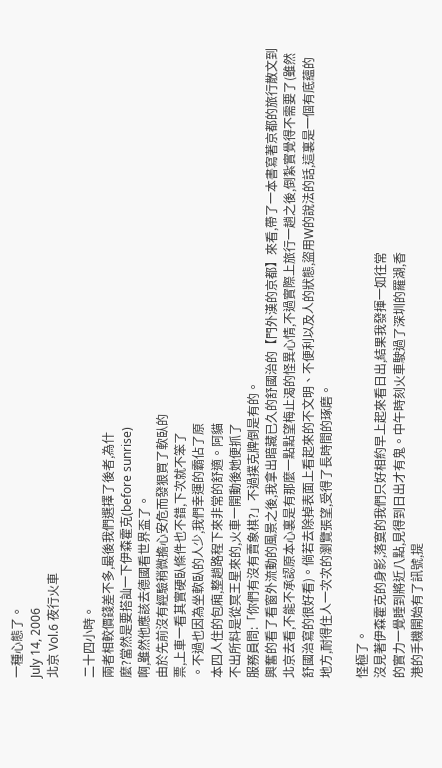一種心態了。
July 14, 2006
北京 Vol.6 夜行火車

二十四小時。
兩者相較價錢差不多,最後我們選擇了後者,為什
麼?當然是要搭訕一下伊森霍克(before sunrise)
啊,雖然他應該去德國看世界盃了。
由於先前沒有經驗稍微擔心安危而發狠買了軟臥的
票,上車一看其實硬臥條件也不錯,下次就不笨了
。不過也因為坐軟臥的人少,我們幸運的霸佔了原
本四人住的包廂,整趟路程下來非常的舒適。阿貓
不出所料是從冥王星來的,火車一開動後她便抓了
服務員問:「你們有沒有賣象棋?」不過撲克牌倒是有的。
興奮的看了看窗外流動的風景之後,我拿出暗藏已久的舒國治的【門外漢的京都】來看,帶了一本書寫著京都的旅行散文到北京去看,不能不承認原本心裏是有那麼一點點望梅止渴的怪異心情,不過實際上旅行一趟之後,倒紮實覺得不需要了(雖然舒國治寫的很好看)。倘若去除掉表面上看起來的不文明、不便利以及人的狀態,盜用W的說法的話,這裏是一個有底蘊的地方,耐得住人一次次的瀏覽張望,受得了長時間的琢磨。

怪極了。
沒見著伊森霍克的身影,落寞的我們只好相約早上起來看日出,結果我發揮一如往常
的實力一覺睡到將近八點,見得到日出才有鬼。中午時刻火車駛過了深圳的羅湖,香
港的手機開始有了訊號,提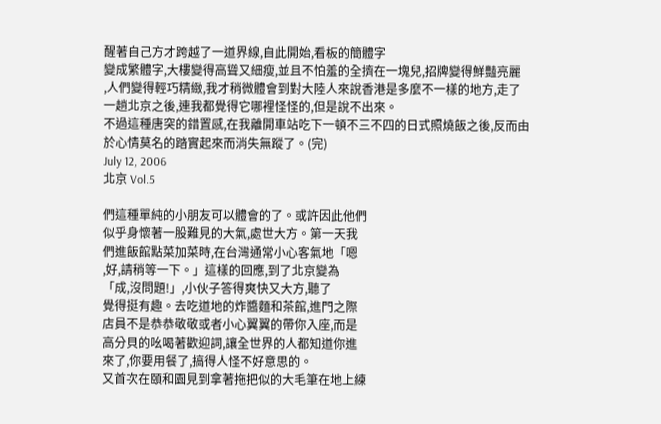醒著自己方才跨越了一道界線,自此開始,看板的簡體字
變成繁體字,大樓變得高聳又細瘦,並且不怕羞的全擠在一塊兒,招牌變得鮮豔亮麗
,人們變得輕巧精緻,我才稍微體會到對大陸人來說香港是多麼不一樣的地方,走了
一趟北京之後,連我都覺得它哪裡怪怪的,但是說不出來。
不過這種唐突的錯置感,在我離開車站吃下一頓不三不四的日式照燒飯之後,反而由
於心情莫名的踏實起來而消失無蹤了。(完)
July 12, 2006
北京 Vol.5

們這種單純的小朋友可以體會的了。或許因此他們
似乎身懷著一股難見的大氣,處世大方。第一天我
們進飯館點菜加菜時,在台灣通常小心客氣地「嗯
,好,請稍等一下。」這樣的回應,到了北京變為
「成,沒問題!」,小伙子答得爽快又大方,聽了
覺得挺有趣。去吃道地的炸醬麵和茶館,進門之際
店員不是恭恭敬敬或者小心翼翼的帶你入座,而是
高分貝的吆喝著歡迎詞,讓全世界的人都知道你進
來了,你要用餐了,搞得人怪不好意思的。
又首次在頤和園見到拿著拖把似的大毛筆在地上練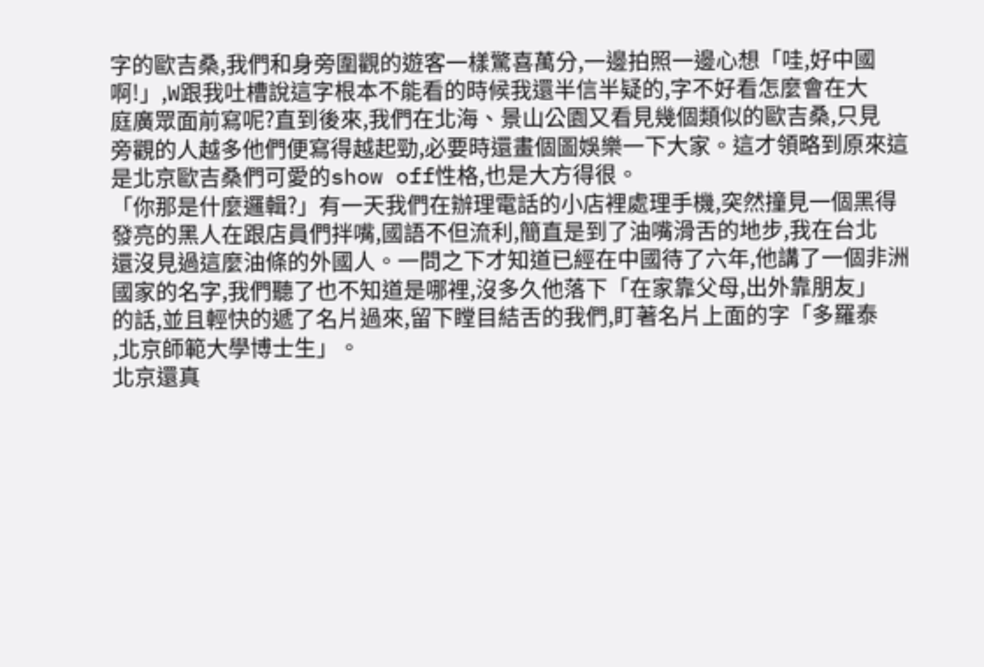字的歐吉桑,我們和身旁圍觀的遊客一樣驚喜萬分,一邊拍照一邊心想「哇,好中國啊!」,W跟我吐槽說這字根本不能看的時候我還半信半疑的,字不好看怎麼會在大
庭廣眾面前寫呢?直到後來,我們在北海、景山公園又看見幾個類似的歐吉桑,只見
旁觀的人越多他們便寫得越起勁,必要時還畫個圖娛樂一下大家。這才領略到原來這
是北京歐吉桑們可愛的show off性格,也是大方得很。
「你那是什麼邏輯?」有一天我們在辦理電話的小店裡處理手機,突然撞見一個黑得
發亮的黑人在跟店員們拌嘴,國語不但流利,簡直是到了油嘴滑舌的地步,我在台北
還沒見過這麼油條的外國人。一問之下才知道已經在中國待了六年,他講了一個非洲
國家的名字,我們聽了也不知道是哪裡,沒多久他落下「在家靠父母,出外靠朋友」
的話,並且輕快的遞了名片過來,留下瞠目結舌的我們,盯著名片上面的字「多羅泰
,北京師範大學博士生」。
北京還真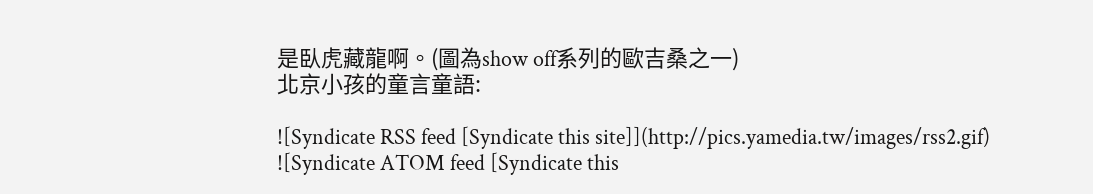是臥虎藏龍啊。(圖為show off系列的歐吉桑之一)
北京小孩的童言童語:

![Syndicate RSS feed [Syndicate this site]](http://pics.yamedia.tw/images/rss2.gif)
![Syndicate ATOM feed [Syndicate this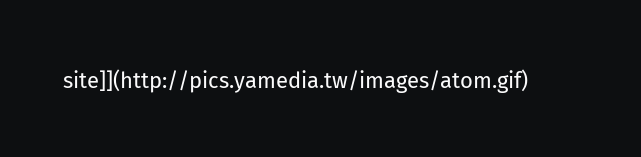site]](http://pics.yamedia.tw/images/atom.gif)